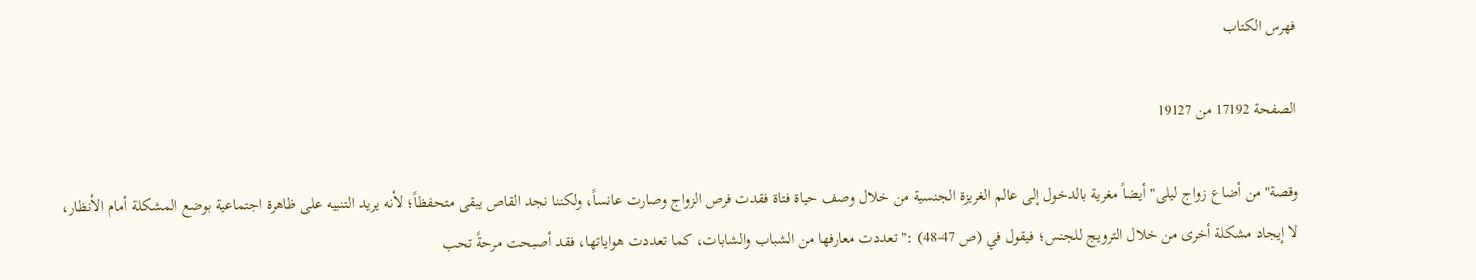فهرس الكتاب

الصفحة 17192 من 19127

وقصة"من أضاع زواج ليلى"أيضاً مغرية بالدخول إلى عالم الغريزة الجنسية من خلال وصف حياة فتاة فقدت فرص الزواج وصارت عانساً، ولكننا نجد القاص يبقى متحفظاً؛ لأنه يريد التنبيه على ظاهرة اجتماعية بوضع المشكلة أمام الأنظار، لا إيجاد مشكلة أخرى من خلال الترويج للجنس؛ فيقول في (ص 47-48) :"تعددت معارفها من الشباب والشابات، كما تعددت هواياتها، فقد أصبحت مرحةً تحب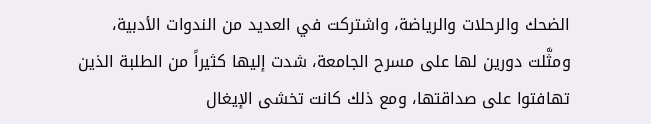الضحك والرحلات والرياضة، واشتركت في العديد من الندوات الأدبية، ومثَّلت دورين لها على مسرح الجامعة، شدت إليها كثيراً من الطلبة الذين تهافتوا على صداقتها، ومع ذلك كانت تخشى الإيغال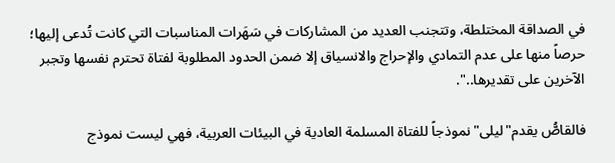في الصداقة المختلطة، وتتجنب العديد من المشاركات في سَهَرات المناسبات التي كانت تُدعى إليها؛ حرصاً منها على عدم التمادي والإحراج والانسياق إلا ضمن الحدود المطلوبة لفتاة تحترم نفسها وتجبر الآخرين على تقديرها..".

فالقاصُّ يقدم"ليلى"نموذجاً للفتاة المسلمة العادية في البيئات العربية، فهي ليست نموذج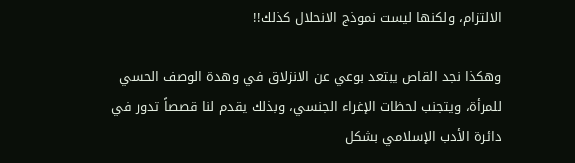الالتزام، ولكنها ليست نموذج الانحلال كذلك!!

وهكذا نجد القاص يبتعد بوعي عن الانزلاق في وهدة الوصف الحسي للمرأة، ويتجنب لحظات الإغراء الجنسي، وبذلك يقدم لنا قصصاً تدور في دائرة الأدب الإسلامي بشكل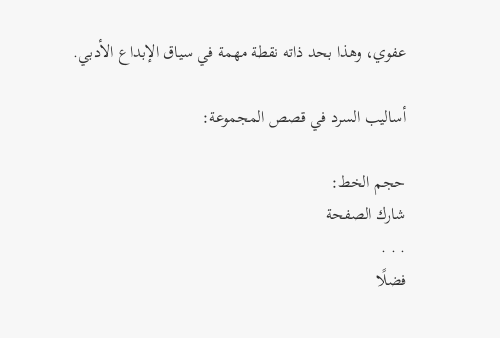عفوي، وهذا بحد ذاته نقطة مهمة في سياق الإبداع الأدبي.

أساليب السرد في قصص المجموعة:

حجم الخط:
شارك الصفحة
. . .
فضلًا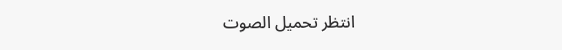انتظر تحميل الصوت